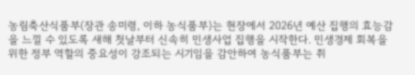농림축산식품부(장관 송미령, 이하 농식품부)는 현장에서 2026년 예산 집행의 효능감을 느낄 수 있도록 새해 첫날부터 신속히 민생사업 집행을 시작한다. 민생경제 회복을 위한 정부 역할의 중요성이 강조되는 시기임을 감안하여 농식품부는 취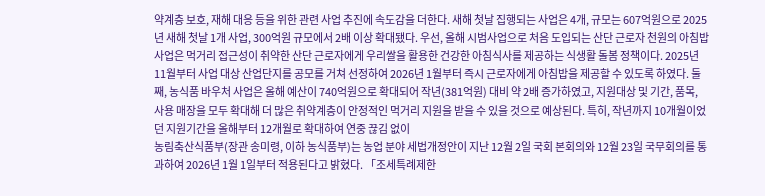약계층 보호, 재해 대응 등을 위한 관련 사업 추진에 속도감을 더한다. 새해 첫날 집행되는 사업은 4개, 규모는 607억원으로 2025년 새해 첫날 1개 사업, 300억원 규모에서 2배 이상 확대됐다. 우선, 올해 시범사업으로 처음 도입되는 산단 근로자 천원의 아침밥 사업은 먹거리 접근성이 취약한 산단 근로자에게 우리쌀을 활용한 건강한 아침식사를 제공하는 식생활 돌봄 정책이다. 2025년 11월부터 사업 대상 산업단지를 공모를 거쳐 선정하여 2026년 1월부터 즉시 근로자에게 아침밥을 제공할 수 있도록 하였다. 둘째, 농식품 바우처 사업은 올해 예산이 740억원으로 확대되어 작년(381억원) 대비 약 2배 증가하였고, 지원대상 및 기간, 품목, 사용 매장을 모두 확대해 더 많은 취약계층이 안정적인 먹거리 지원을 받을 수 있을 것으로 예상된다. 특히, 작년까지 10개월이었던 지원기간을 올해부터 12개월로 확대하여 연중 끊김 없이
농림축산식품부(장관 송미령, 이하 농식품부)는 농업 분야 세법개정안이 지난 12월 2일 국회 본회의와 12월 23일 국무회의를 통과하여 2026년 1월 1일부터 적용된다고 밝혔다. 「조세특례제한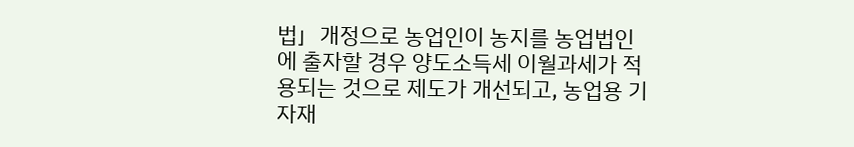법」개정으로 농업인이 농지를 농업법인에 출자할 경우 양도소득세 이월과세가 적용되는 것으로 제도가 개선되고, 농업용 기자재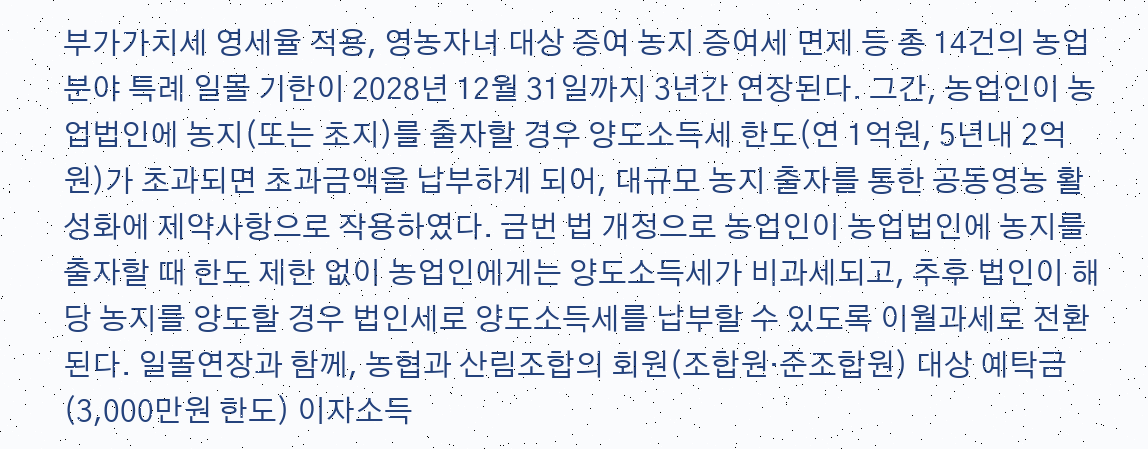부가가치세 영세율 적용, 영농자녀 대상 증여 농지 증여세 면제 등 총 14건의 농업 분야 특례 일몰 기한이 2028년 12월 31일까지 3년간 연장된다. 그간, 농업인이 농업법인에 농지(또는 초지)를 출자할 경우 양도소득세 한도(연 1억원, 5년내 2억원)가 초과되면 초과금액을 납부하게 되어, 대규모 농지 출자를 통한 공동영농 활성화에 제약사항으로 작용하였다. 금번 법 개정으로 농업인이 농업법인에 농지를 출자할 때 한도 제한 없이 농업인에게는 양도소득세가 비과세되고, 추후 법인이 해당 농지를 양도할 경우 법인세로 양도소득세를 납부할 수 있도록 이월과세로 전환된다. 일몰연장과 함께, 농협과 산림조합의 회원(조합원·준조합원) 대상 예탁금(3,000만원 한도) 이자소득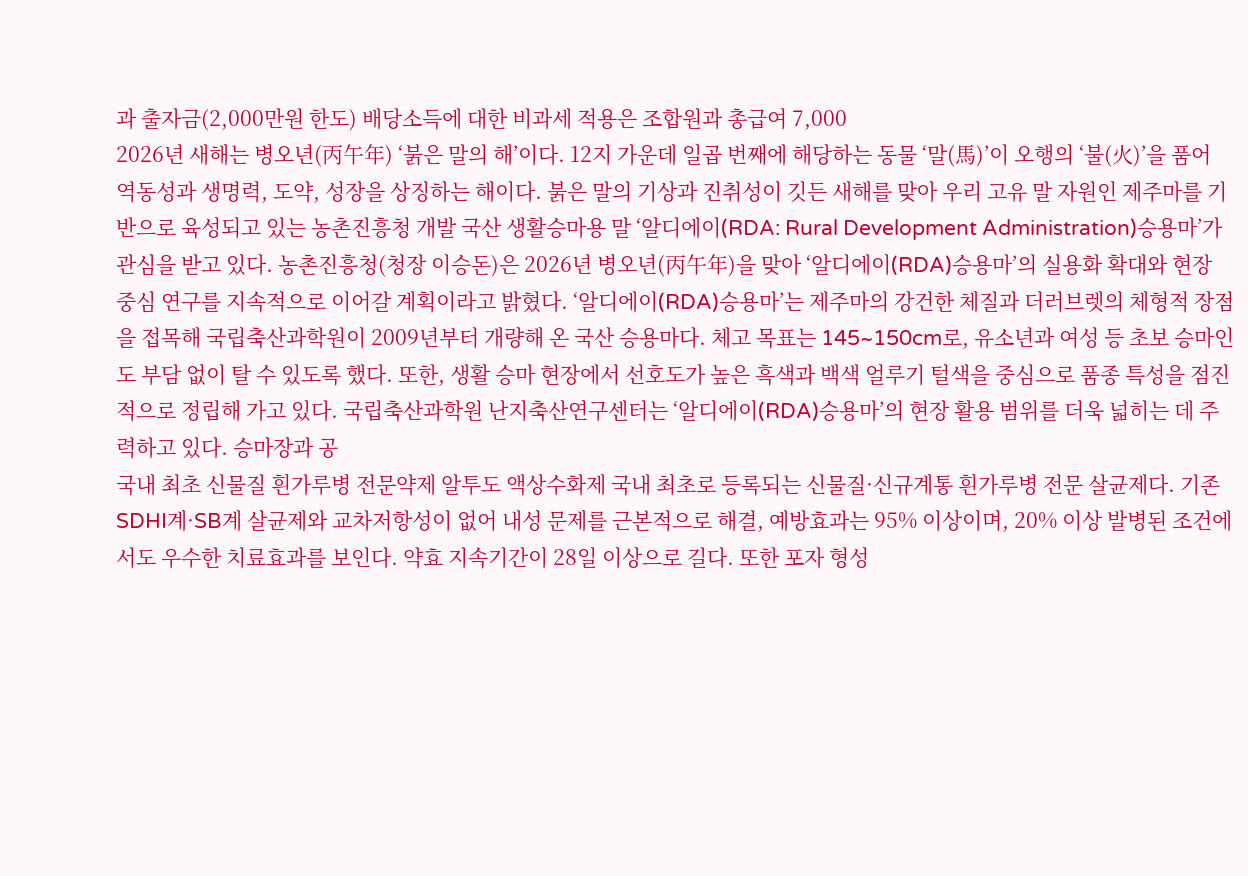과 출자금(2,000만원 한도) 배당소득에 대한 비과세 적용은 조합원과 총급여 7,000
2026년 새해는 병오년(丙午年) ‘붉은 말의 해’이다. 12지 가운데 일곱 번째에 해당하는 동물 ‘말(馬)’이 오행의 ‘불(火)’을 품어 역동성과 생명력, 도약, 성장을 상징하는 해이다. 붉은 말의 기상과 진취성이 깃든 새해를 맞아 우리 고유 말 자원인 제주마를 기반으로 육성되고 있는 농촌진흥청 개발 국산 생활승마용 말 ‘알디에이(RDA: Rural Development Administration)승용마’가 관심을 받고 있다. 농촌진흥청(청장 이승돈)은 2026년 병오년(丙午年)을 맞아 ‘알디에이(RDA)승용마’의 실용화 확대와 현장 중심 연구를 지속적으로 이어갈 계획이라고 밝혔다. ‘알디에이(RDA)승용마’는 제주마의 강건한 체질과 더러브렛의 체형적 장점을 접목해 국립축산과학원이 2009년부터 개량해 온 국산 승용마다. 체고 목표는 145~150cm로, 유소년과 여성 등 초보 승마인도 부담 없이 탈 수 있도록 했다. 또한, 생활 승마 현장에서 선호도가 높은 흑색과 백색 얼루기 털색을 중심으로 품종 특성을 점진적으로 정립해 가고 있다. 국립축산과학원 난지축산연구센터는 ‘알디에이(RDA)승용마’의 현장 활용 범위를 더욱 넓히는 데 주력하고 있다. 승마장과 공
국내 최초 신물질 흰가루병 전문약제 알투도 액상수화제 국내 최초로 등록되는 신물질·신규계통 흰가루병 전문 살균제다. 기존 SDHI계·SB계 살균제와 교차저항성이 없어 내성 문제를 근본적으로 해결, 예방효과는 95% 이상이며, 20% 이상 발병된 조건에서도 우수한 치료효과를 보인다. 약효 지속기간이 28일 이상으로 길다. 또한 포자 형성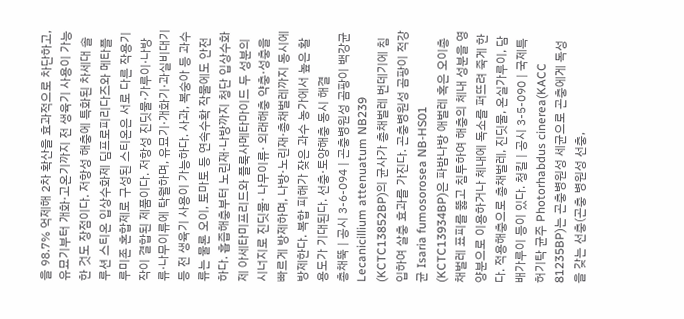을 98.7% 억제해 2차 확산을 효과적으로 차단하고, 유묘기부터 개화·고온기까지 전 생육기 사용이 가능한 것도 장점이다. 저항성 해충에 특화된 차세대 솔루션 스티온 입상수화제 딤프로피리다즈와 메타플루미존 혼합제로 구성된 스티온은 서로 다른 작용기작이 결합된 제품이다. 저항성 진딧물·가루이·나방류·나무이류에 탁월하며, 유묘기·개화기·과실비대기 등 전 생육기 사용이 가능하다. 사과, 복숭아 등 과수류는 물론 오이, 토마토 등 연속수확 작물에도 안전하다. 흡즙해충부터 노린재·나방까지 청단 입상수화제 아세타미프리드와 플룩사메타마이드 두 성분의 시너지로 진딧물· 나무이류· 외래해충 약충·성충을 빠르게 방제하며, 나방·노린재·총채벌레까지 동시에 방제한다. 복합 피해가 잦은 과수 농가에서 높은 활용도가 기대된다. 선충·토양해충 동시 해결
총채뚝 | 공시 3-6-094 | 곤충병원성 곰팡이 백강균 Lecanicillium attenuatum NB239 (KCTC13852BP)의 균사가 총채벌레 번데기에 침입하여 살충 효과를 가진다. 곤충병원성 곰팡이 적강균 Isaria fumosorosea NB-HS01 (KCTC13934BP)은 파밤나방 애벌레 혹은 오이총채벌레 표피를 뚫고 침투하여 해충의 체내 성분을 영양분으로 이용하거나 체내에 독소를 퍼뜨려 죽게 한다. 적용해충으로 총채벌레, 진딧물, 온실가루이, 담배가루이 등이 있다. 청킬 | 공시 3-5-090 | 국제특허기탁 균주 Photorhabdus cinerea(KACC 81235BP)는 곤충병원성 세균으로 곤충에게 독성을 갖는 선충(곤충 병원성 선충,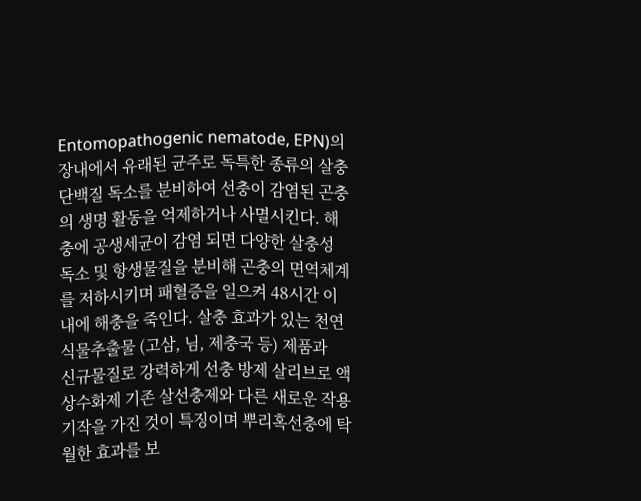Entomopathogenic nematode, EPN)의 장내에서 유래된 균주로 독특한 종류의 살충 단백질 독소를 분비하여 선충이 감염된 곤충의 생명 활동을 억제하거나 사멸시킨다. 해충에 공생세균이 감염 되면 다양한 살충성 독소 및 항생물질을 분비해 곤충의 면역체계를 저하시키며 패혈증을 일으켜 48시간 이내에 해충을 죽인다. 살충 효과가 있는 천연 식물추출물 (고삼, 님, 제충국 등) 제품과
신규물질로 강력하게 선충 방제 살리브로 액상수화제 기존 살선충제와 다른 새로운 작용기작을 가진 것이 특징이며 뿌리혹선충에 탁월한 효과를 보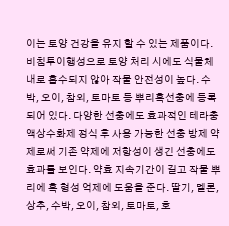이는 토양 건강을 유지 할 수 있는 제품이다. 비침투이행성으로 토양 처리 시에도 식물체 내로 흡수되지 않아 작물 안전성이 높다. 수박, 오이, 참외, 토마토 등 뿌리혹선충에 등록되어 있다. 다양한 선충에도 효과적인 테라충 액상수화제 정식 후 사용 가능한 선충 방제 약제로써 기존 약제에 저항성이 생긴 선충에도 효과를 보인다. 약효 지속기간이 길고 작물 뿌리에 혹 형성 억제에 도움을 준다. 딸기, 멜론, 상추, 수박, 오이, 참외, 토마토, 호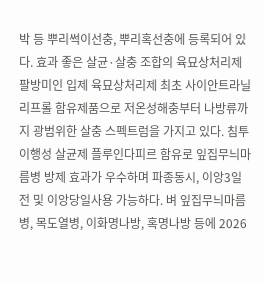박 등 뿌리썩이선충, 뿌리혹선충에 등록되어 있다. 효과 좋은 살균·살충 조합의 육묘상처리제 팔방미인 입제 육묘상처리제 최초 사이안트라닐리프롤 함유제품으로 저온성해충부터 나방류까지 광범위한 살충 스펙트럼을 가지고 있다. 침투이행성 살균제 플루인다피르 함유로 잎집무늬마름병 방제 효과가 우수하며 파종동시, 이앙3일전 및 이앙당일사용 가능하다. 벼 잎집무늬마름병, 목도열병, 이화명나방, 혹명나방 등에 2026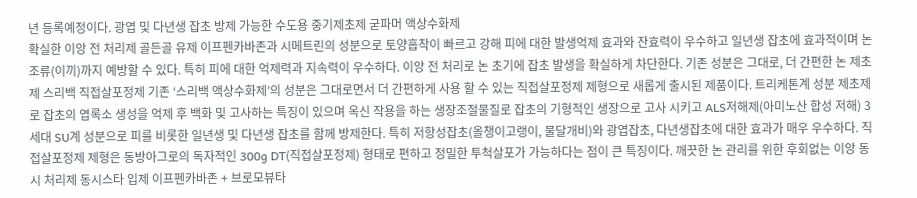년 등록예정이다. 광엽 및 다년생 잡초 방제 가능한 수도용 중기제초제 굳파머 액상수화제
확실한 이앙 전 처리제 골든골 유제 이프펜카바존과 시메트린의 성분으로 토양흡착이 빠르고 강해 피에 대한 발생억제 효과와 잔효력이 우수하고 일년생 잡초에 효과적이며 논조류(이끼)까지 예방할 수 있다. 특히 피에 대한 억제력과 지속력이 우수하다. 이앙 전 처리로 논 초기에 잡초 발생을 확실하게 차단한다. 기존 성분은 그대로, 더 간편한 논 제초제 스리백 직접살포정제 기존 ‘스리백 액상수화제’의 성분은 그대로면서 더 간편하게 사용 할 수 있는 직접살포정제 제형으로 새롭게 출시된 제품이다. 트리케톤계 성분 제초제로 잡초의 엽록소 생성을 억제 후 백화 및 고사하는 특징이 있으며 옥신 작용을 하는 생장조절물질로 잡초의 기형적인 생장으로 고사 시키고 ALS저해제(아미노산 합성 저해) 3세대 SU계 성분으로 피를 비롯한 일년생 및 다년생 잡초를 함께 방제한다. 특히 저항성잡초(올챙이고랭이, 물달개비)와 광엽잡초, 다년생잡초에 대한 효과가 매우 우수하다. 직접살포정제 제형은 동방아그로의 독자적인 300g DT(직접살포정제) 형태로 편하고 정밀한 투척살포가 가능하다는 점이 큰 특징이다. 깨끗한 논 관리를 위한 후회없는 이앙 동시 처리제 동시스타 입제 이프펜카바존 + 브로모뷰타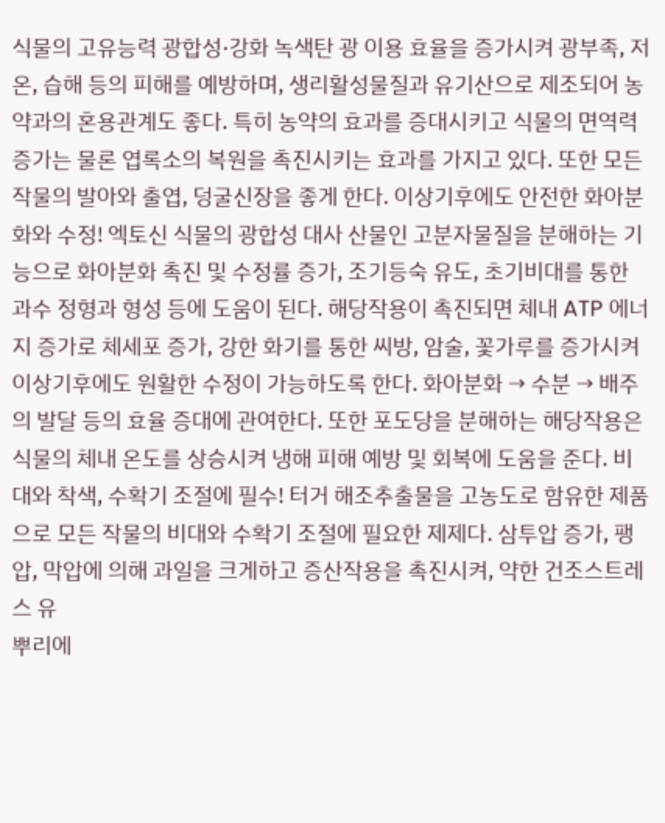식물의 고유능력 광합성·강화 녹색탄 광 이용 효율을 증가시켜 광부족, 저온, 습해 등의 피해를 예방하며, 생리활성물질과 유기산으로 제조되어 농약과의 혼용관계도 좋다. 특히 농약의 효과를 증대시키고 식물의 면역력 증가는 물론 엽록소의 복원을 촉진시키는 효과를 가지고 있다. 또한 모든 작물의 발아와 출엽, 덩굴신장을 좋게 한다. 이상기후에도 안전한 화아분화와 수정! 엑토신 식물의 광합성 대사 산물인 고분자물질을 분해하는 기능으로 화아분화 촉진 및 수정률 증가, 조기등숙 유도, 초기비대를 통한 과수 정형과 형성 등에 도움이 된다. 해당작용이 촉진되면 체내 ATP 에너지 증가로 체세포 증가, 강한 화기를 통한 씨방, 암술, 꽃가루를 증가시켜 이상기후에도 원활한 수정이 가능하도록 한다. 화아분화 → 수분 → 배주의 발달 등의 효율 증대에 관여한다. 또한 포도당을 분해하는 해당작용은 식물의 체내 온도를 상승시켜 냉해 피해 예방 및 회복에 도움을 준다. 비대와 착색, 수확기 조절에 필수! 터거 해조추출물을 고농도로 함유한 제품으로 모든 작물의 비대와 수확기 조절에 필요한 제제다. 삼투압 증가, 팽압, 막압에 의해 과일을 크게하고 증산작용을 촉진시켜, 약한 건조스트레스 유
뿌리에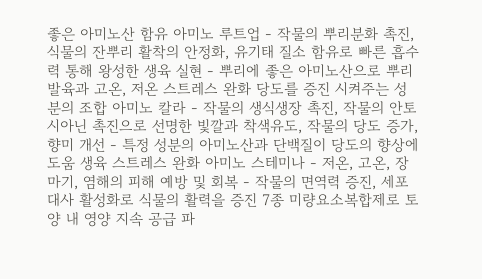좋은 아미노산 함유 아미노 루트업 - 작물의 뿌리분화 촉진, 식물의 잔뿌리 활착의 안정화, 유기태 질소 함유로 빠른 흡수력 통해 왕성한 생육 실현 - 뿌리에 좋은 아미노산으로 뿌리발육과 고온, 저온 스트레스 완화 당도를 증진 시켜주는 성분의 조합 아미노 칼라 - 작물의 생식생장 촉진, 작물의 안토시아닌 촉진으로 선명한 빛깔과 착색유도, 작물의 당도 증가, 향미 개선 - 특정 성분의 아미노산과 단백질이 당도의 향상에 도움 생육 스트레스 완화 아미노 스테미나 - 저온, 고온, 장마기, 염해의 피해 예방 및 회복 - 작물의 면역력 증진, 세포 대사 활성화로 식물의 활력을 증진 7종 미량요소복합제로 토양 내 영양 지속 공급 파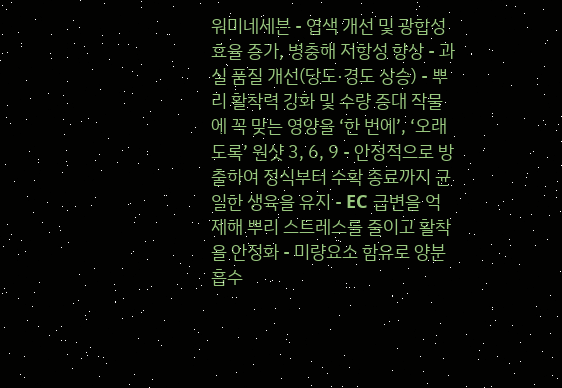워미네세븐 - 엽색 개선 및 광합성 효율 증가, 병충해 저항성 향상 - 과실 품질 개선(당도·경도 상승) - 뿌리 활착력 강화 및 수량 증대 작물에 꼭 맞는 영양을 ‘한 번에’, ‘오래도록’ 원샷 3, 6, 9 - 안정적으로 방출하여 정식부터 수확 종료까지 균일한 생육을 유지 - EC 급변을 억제해 뿌리 스트레스를 줄이고 활착을 안정화 - 미량요소 함유로 양분 흡수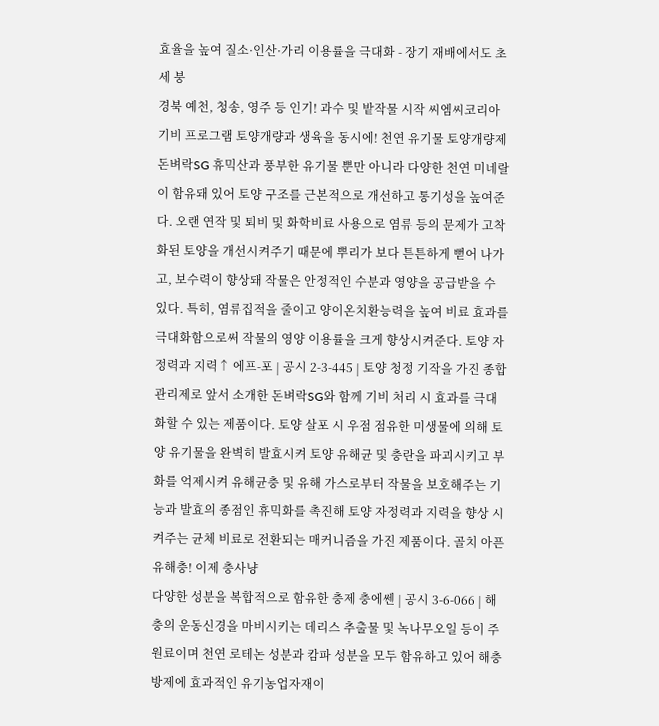효율을 높여 질소·인산·가리 이용률을 극대화 - 장기 재배에서도 초세 붕
경북 예천, 청송, 영주 등 인기! 과수 및 밭작물 시작 씨엠씨코리아 기비 프로그램 토양개량과 생육을 동시에! 천연 유기물 토양개량제 돈벼락SG 휴믹산과 풍부한 유기물 뿐만 아니라 다양한 천연 미네랄이 함유돼 있어 토양 구조를 근본적으로 개선하고 통기성을 높여준다. 오랜 연작 및 퇴비 및 화학비료 사용으로 염류 등의 문제가 고착화된 토양을 개선시켜주기 때문에 뿌리가 보다 튼튼하게 뻗어 나가고, 보수력이 향상돼 작물은 안정적인 수분과 영양을 공급받을 수 있다. 특히, 염류집적을 줄이고 양이온치환능력을 높여 비료 효과를 극대화함으로써 작물의 영양 이용률을 크게 향상시켜준다. 토양 자정력과 지력↑ 에프-포 | 공시 2-3-445 | 토양 청정 기작을 가진 종합관리제로 앞서 소개한 돈벼락SG와 함께 기비 처리 시 효과를 극대화할 수 있는 제품이다. 토양 살포 시 우점 점유한 미생물에 의해 토양 유기물을 완벽히 발효시켜 토양 유해균 및 충란을 파괴시키고 부화를 억제시켜 유해균충 및 유해 가스로부터 작물을 보호해주는 기능과 발효의 종점인 휴믹화를 촉진해 토양 자정력과 지력을 향상 시켜주는 균체 비료로 전환되는 매커니즘을 가진 제품이다. 골치 아픈 유해충! 이제 충사냥
다양한 성분을 복합적으로 함유한 충제 충에쎈 | 공시 3-6-066 | 해충의 운동신경을 마비시키는 데리스 추출물 및 녹나무오일 등이 주원료이며 천연 로테논 성분과 캄파 성분을 모두 함유하고 있어 해충 방제에 효과적인 유기농업자재이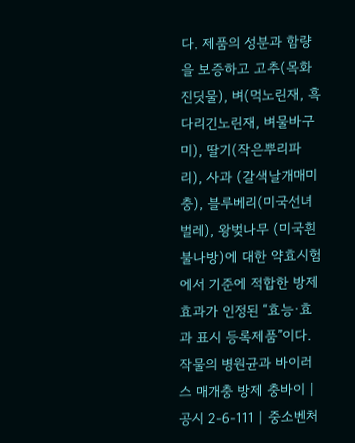다. 제품의 성분과 함량을 보증하고 고추(목화진딧물), 벼(먹노린재, 흑다리긴노린재, 벼물바구미), 딸기(작은뿌리파리), 사과 (갈색날개매미충), 블루베리(미국선녀벌레), 왕벚나무 (미국흰불나방)에 대한 약효시험에서 기준에 적합한 방제효과가 인정된 “효능·효과 표시 등록제품”이다. 작물의 병원균과 바이러스 매개충 방제 충바이 | 공시 2-6-111 | 중소벤처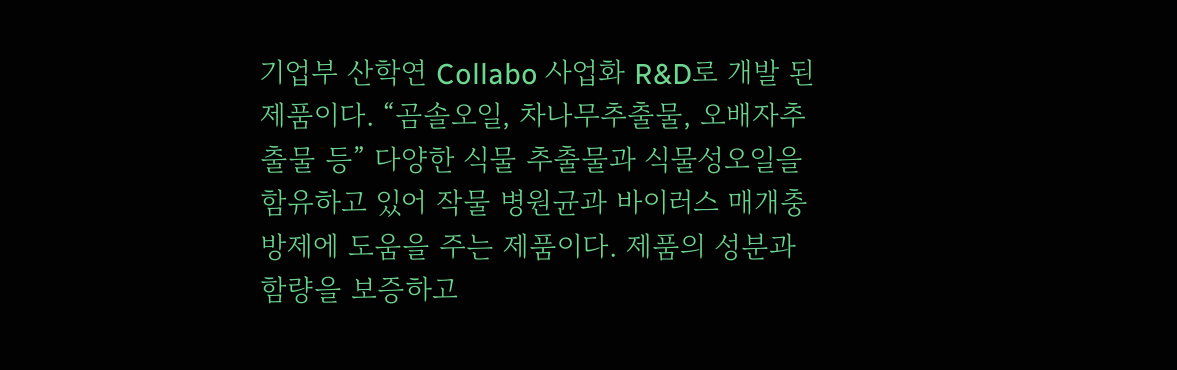기업부 산학연 Collabo 사업화 R&D로 개발 된 제품이다. “곰솔오일, 차나무추출물, 오배자추출물 등” 다양한 식물 추출물과 식물성오일을 함유하고 있어 작물 병원균과 바이러스 매개충 방제에 도움을 주는 제품이다. 제품의 성분과 함량을 보증하고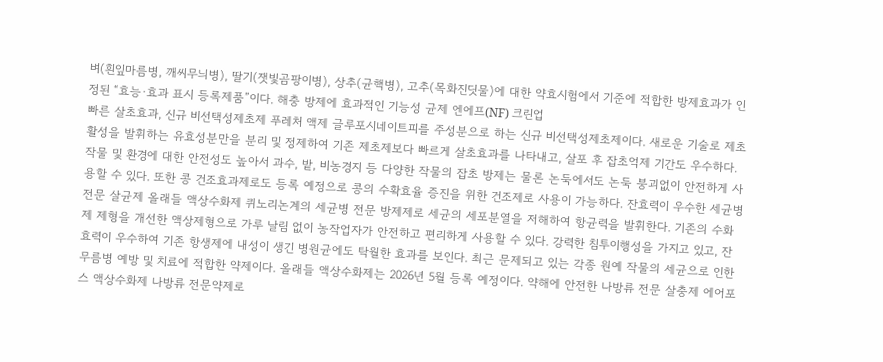벼(흰잎마름병, 깨씨무늬병), 딸기(잿빛곰팡이병), 상추(균핵병), 고추(목화진딧물)에 대한 약효시험에서 기준에 적합한 방제효과가 인정된 “효능·효과 표시 등록제품”이다. 해충 방제에 효과적인 기능성 균제 엔에프(NF) 크린업
빠른 살초효과, 신규 비선택성제초제 푸레처 액제 글루포시네이트피를 주성분으로 하는 신규 비선택성제초제이다. 새로운 기술로 제초활성을 발휘하는 유효성분만을 분리 및 정제하여 기존 제초제보다 빠르게 살초효과를 나타내고, 살포 후 잡초억제 기간도 우수하다. 작물 및 환경에 대한 안전성도 높아서 과수, 밭, 비농경지 등 다양한 작물의 잡초 방제는 물론 논둑에서도 논둑 붕괴없이 안전하게 사용할 수 있다. 또한 콩 건조효과제로도 등록 예정으로 콩의 수확효율 증진을 위한 건조제로 사용이 가능하다. 잔효력이 우수한 세균병 전문 살균제 올래들 액상수화제 퀴노리논계의 세균병 전문 방제제로 세균의 세포분열을 저해하여 항균력을 발휘한다. 기존의 수화제 제형을 개선한 액상제형으로 가루 날림 없이 농작업자가 안전하고 편리하게 사용할 수 있다. 강력한 침투이행성을 가지고 있고, 잔효력이 우수하여 기존 항생제에 내성이 생긴 병원균에도 탁월한 효과를 보인다. 최근 문제되고 있는 각종 원예 작물의 세균으로 인한 무름병 예방 및 치료에 적합한 약제이다. 올래들 액상수화제는 2026년 5월 등록 예정이다. 약해에 안전한 나방류 전문 살충제 에어포스 액상수화제 나방류 전문약제로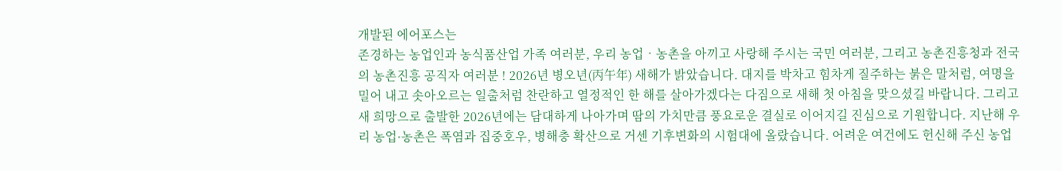개발된 에어포스는
존경하는 농업인과 농식품산업 가족 여러분, 우리 농업‧농촌을 아끼고 사랑해 주시는 국민 여러분, 그리고 농촌진흥청과 전국의 농촌진흥 공직자 여러분 ! 2026년 병오년(丙午年) 새해가 밝았습니다. 대지를 박차고 힘차게 질주하는 붉은 말처럼, 여명을 밀어 내고 솟아오르는 일출처럼 찬란하고 열정적인 한 해를 살아가겠다는 다짐으로 새해 첫 아침을 맞으셨길 바랍니다. 그리고 새 희망으로 출발한 2026년에는 담대하게 나아가며 땀의 가치만큼 풍요로운 결실로 이어지길 진심으로 기원합니다. 지난해 우리 농업·농촌은 폭염과 집중호우, 병해충 확산으로 거센 기후변화의 시험대에 올랐습니다. 어려운 여건에도 헌신해 주신 농업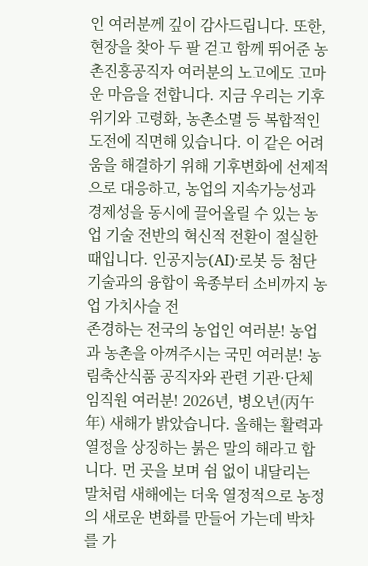인 여러분께 깊이 감사드립니다. 또한, 현장을 찾아 두 팔 걷고 함께 뛰어준 농촌진흥공직자 여러분의 노고에도 고마운 마음을 전합니다. 지금 우리는 기후 위기와 고령화, 농촌소멸 등 복합적인 도전에 직면해 있습니다. 이 같은 어려움을 해결하기 위해 기후변화에 선제적으로 대응하고, 농업의 지속가능성과 경제성을 동시에 끌어올릴 수 있는 농업 기술 전반의 혁신적 전환이 절실한 때입니다. 인공지능(AI)·로봇 등 첨단기술과의 융합이 육종부터 소비까지 농업 가치사슬 전
존경하는 전국의 농업인 여러분! 농업과 농촌을 아껴주시는 국민 여러분! 농림축산식품 공직자와 관련 기관·단체 임직원 여러분! 2026년, 병오년(丙午年) 새해가 밝았습니다. 올해는 활력과 열정을 상징하는 붉은 말의 해라고 합니다. 먼 곳을 보며 쉼 없이 내달리는 말처럼 새해에는 더욱 열정적으로 농정의 새로운 변화를 만들어 가는데 박차를 가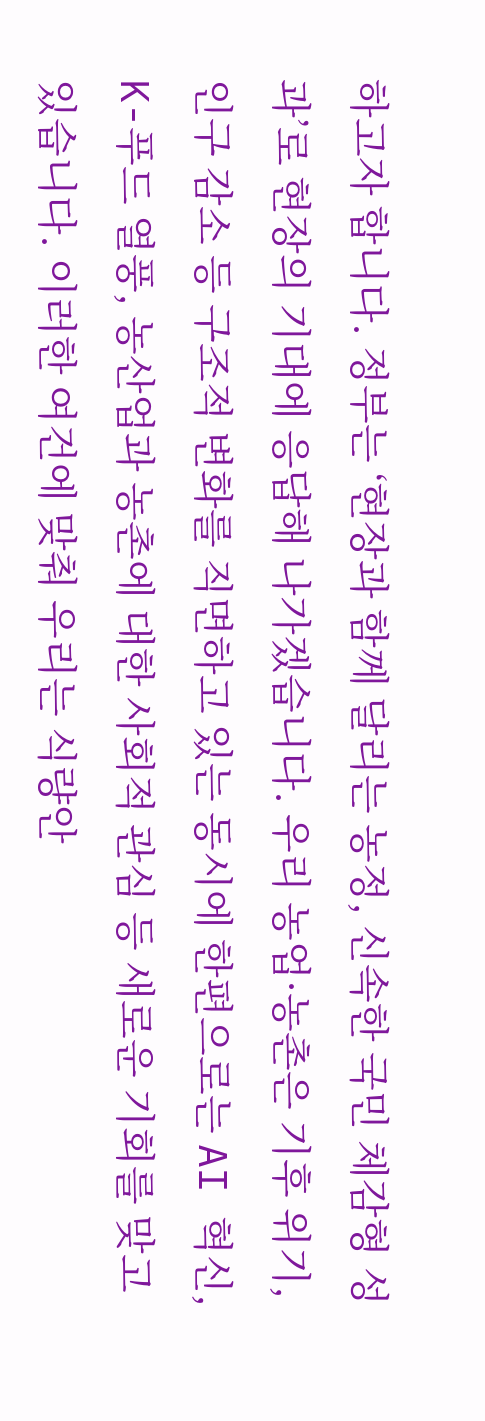하고자 합니다. 정부는 ‘현장과 함께 달리는 농정, 신속한 국민 체감형 성과’로 현장의 기대에 응답해 나가겠습니다. 우리 농업·농촌은 기후 위기, 인구 감소 등 구조적 변화를 직면하고 있는 동시에 한편으로는 AI 혁신, K-푸드 열풍, 농산업과 농촌에 대한 사회적 관심 등 새로운 기회를 맞고 있습니다. 이러한 여건에 맞춰 우리는 식량안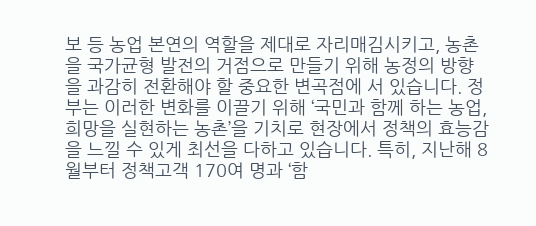보 등 농업 본연의 역할을 제대로 자리매김시키고, 농촌을 국가균형 발전의 거점으로 만들기 위해 농정의 방향을 과감히 전환해야 할 중요한 변곡점에 서 있습니다. 정부는 이러한 변화를 이끌기 위해 ‘국민과 함께 하는 농업, 희망을 실현하는 농촌’을 기치로 현장에서 정책의 효능감을 느낄 수 있게 최선을 다하고 있습니다. 특히, 지난해 8월부터 정책고객 170여 명과 ‘함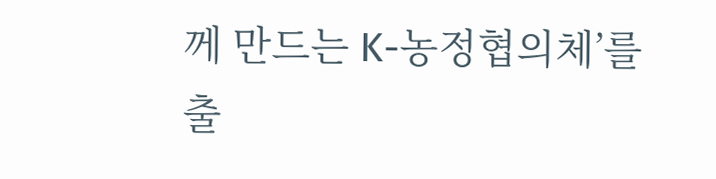께 만드는 K-농정협의체’를 출